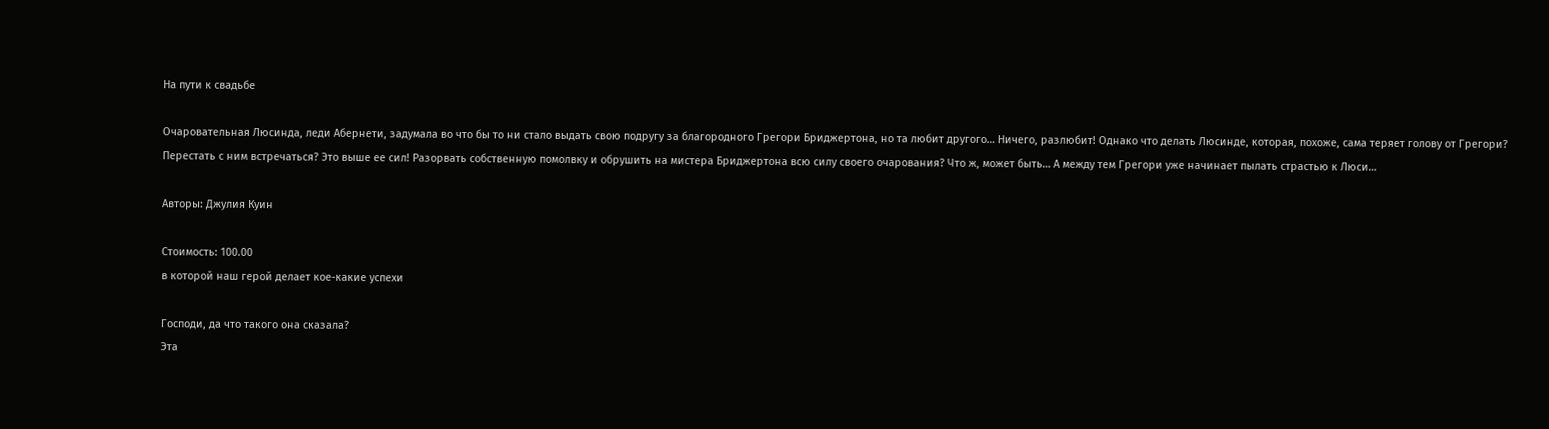На пути к свадьбе

Очаровательная Люсинда, леди Абернети, задумала во что бы то ни стало выдать свою подругу за благородного Грегори Бриджертона, но та любит другого… Ничего, разлюбит! Однако что делать Люсинде, которая, похоже, сама теряет голову от Грегори? Перестать с ним встречаться? Это выше ее сил! Разорвать собственную помолвку и обрушить на мистера Бриджертона всю силу своего очарования? Что ж, может быть… А между тем Грегори уже начинает пылать страстью к Люси…

Авторы: Джулия Куин

Стоимость: 100.00
в которой наш герой делает кое-какие успехи

Господи, да что такого она сказала?
Эта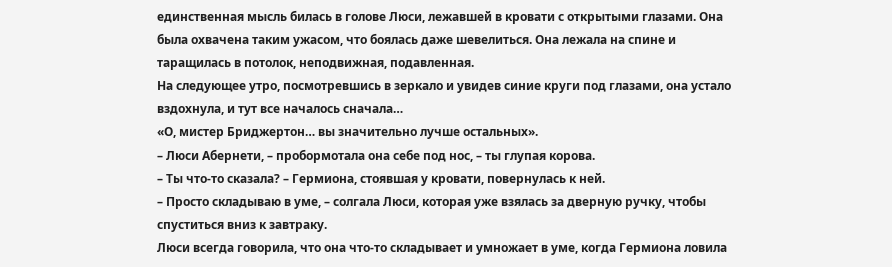единственная мысль билась в голове Люси, лежавшей в кровати с открытыми глазами. Она была охвачена таким ужасом, что боялась даже шевелиться. Она лежала на спине и таращилась в потолок, неподвижная, подавленная.
На следующее утро, посмотревшись в зеркало и увидев синие круги под глазами, она устало вздохнула, и тут все началось сначала…
«О, мистер Бриджертон… вы значительно лучше остальных».
– Люси Абернети, – пробормотала она себе под нос, – ты глупая корова.
– Ты что-то сказала? – Гермиона, стоявшая у кровати, повернулась к ней.
– Просто складываю в уме, – солгала Люси, которая уже взялась за дверную ручку, чтобы спуститься вниз к завтраку.
Люси всегда говорила, что она что-то складывает и умножает в уме, когда Гермиона ловила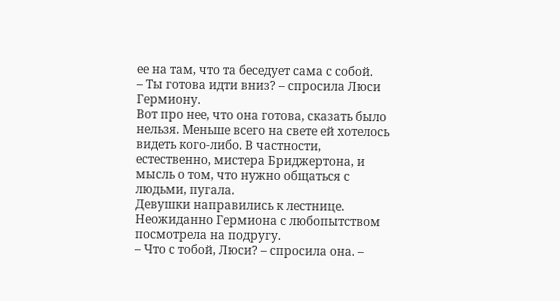ее на там, что та беседует сама с собой.
– Ты готова идти вниз? – спросила Люси Гермиону.
Вот про нее, что она готова, сказать было нельзя. Меньше всего на свете ей хотелось видеть кого-либо. В частности, естественно, мистера Бриджертона, и мысль о том, что нужно общаться с людьми, пугала.
Девушки направились к лестнице. Неожиданно Гермиона с любопытством посмотрела на подругу.
– Что с тобой, Люси? – спросила она. –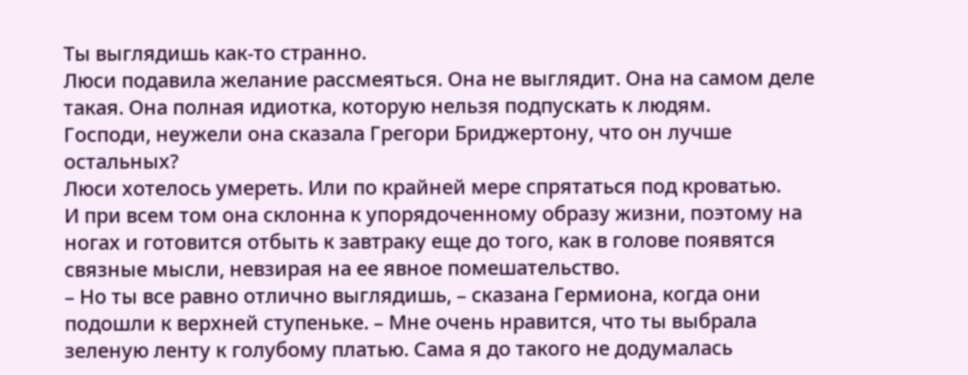Ты выглядишь как-то странно.
Люси подавила желание рассмеяться. Она не выглядит. Она на самом деле такая. Она полная идиотка, которую нельзя подпускать к людям.
Господи, неужели она сказала Грегори Бриджертону, что он лучше остальных?
Люси хотелось умереть. Или по крайней мере спрятаться под кроватью.
И при всем том она склонна к упорядоченному образу жизни, поэтому на ногах и готовится отбыть к завтраку еще до того, как в голове появятся связные мысли, невзирая на ее явное помешательство.
– Но ты все равно отлично выглядишь, – сказана Гермиона, когда они подошли к верхней ступеньке. – Мне очень нравится, что ты выбрала зеленую ленту к голубому платью. Сама я до такого не додумалась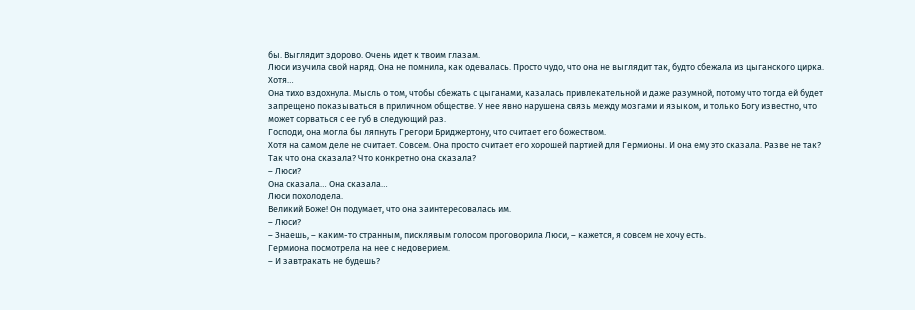бы. Выглядит здорово. Очень идет к твоим глазам.
Люси изучила свой наряд. Она не помнила, как одевалась. Просто чудо, что она не выглядит так, будто сбежала из цыганского цирка.
Хотя…
Она тихо вздохнула. Мысль о том, чтобы сбежать с цыганами, казалась привлекательной и даже разумной, потому что тогда ей будет запрещено показываться в приличном обществе. У нее явно нарушена связь между мозгами и языком, и только Богу известно, что может сорваться с ее губ в следующий раз.
Господи, она могла бы ляпнуть Грегори Бриджертону, что считает его божеством.
Хотя на самом деле не считает. Совсем. Она просто считает его хорошей партией для Гермионы. И она ему это сказала. Разве не так?
Так что она сказала? Что конкретно она сказала?
– Люси?
Она сказала… Она сказала…
Люси похолодела.
Великий Боже! Он подумает, что она заинтересовалась им.
– Люси?
– Знаешь, – каким-то странным, писклявым голосом проговорила Люси, – кажется, я совсем не хочу есть.
Гермиона посмотрела на нее с недоверием.
– И завтракать не будешь?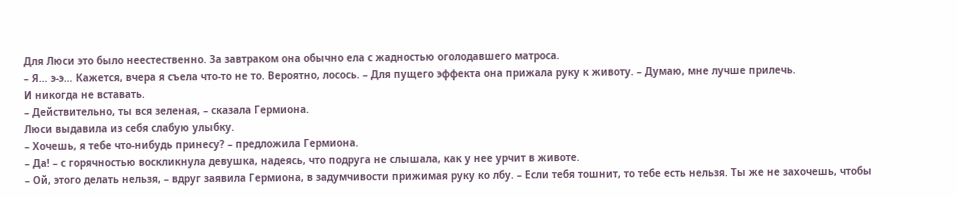Для Люси это было неестественно. За завтраком она обычно ела с жадностью оголодавшего матроса.
– Я… э-э… Кажется, вчера я съела что-то не то. Вероятно, лосось. – Для пущего эффекта она прижала руку к животу. – Думаю, мне лучше прилечь.
И никогда не вставать.
– Действительно, ты вся зеленая, – сказала Гермиона.
Люси выдавила из себя слабую улыбку.
– Хочешь, я тебе что-нибудь принесу? – предложила Гермиона.
– Да! – с горячностью воскликнула девушка, надеясь, что подруга не слышала, как у нее урчит в животе.
– Ой, этого делать нельзя, – вдруг заявила Гермиона, в задумчивости прижимая руку ко лбу. – Если тебя тошнит, то тебе есть нельзя. Ты же не захочешь, чтобы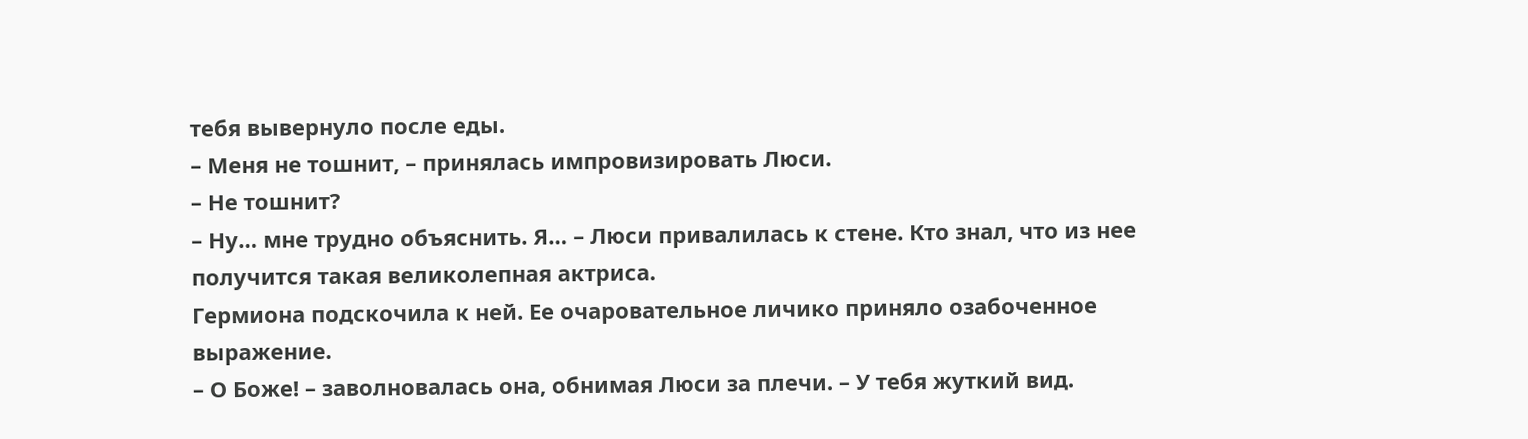тебя вывернуло после еды.
– Меня не тошнит, – принялась импровизировать Люси.
– Не тошнит?
– Ну… мне трудно объяснить. Я… – Люси привалилась к стене. Кто знал, что из нее получится такая великолепная актриса.
Гермиона подскочила к ней. Ее очаровательное личико приняло озабоченное выражение.
– О Боже! – заволновалась она, обнимая Люси за плечи. – У тебя жуткий вид.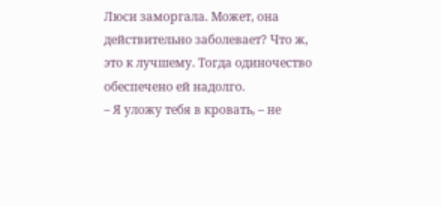Люси заморгала. Может, она действительно заболевает? Что ж, это к лучшему. Тогда одиночество обеспечено ей надолго.
– Я уложу тебя в кровать, – не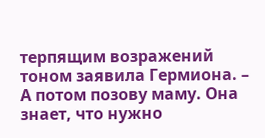терпящим возражений тоном заявила Гермиона. – А потом позову маму. Она знает, что нужно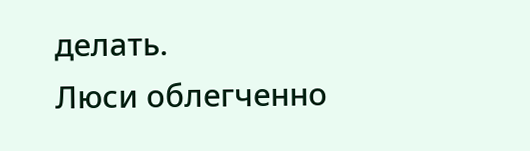делать.
Люси облегченно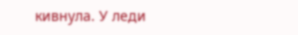кивнула. У леди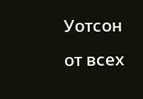Уотсон от всех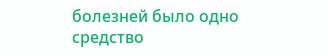болезней было одно средство